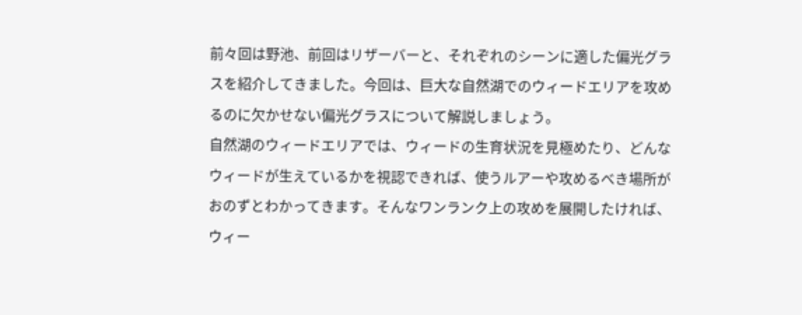前々回は野池、前回はリザーバーと、それぞれのシーンに適した偏光グラスを紹介してきました。今回は、巨大な自然湖でのウィードエリアを攻めるのに欠かせない偏光グラスについて解説しましょう。
自然湖のウィードエリアでは、ウィードの生育状況を見極めたり、どんなウィードが生えているかを視認できれば、使うルアーや攻めるべき場所がおのずとわかってきます。そんなワンランク上の攻めを展開したければ、ウィー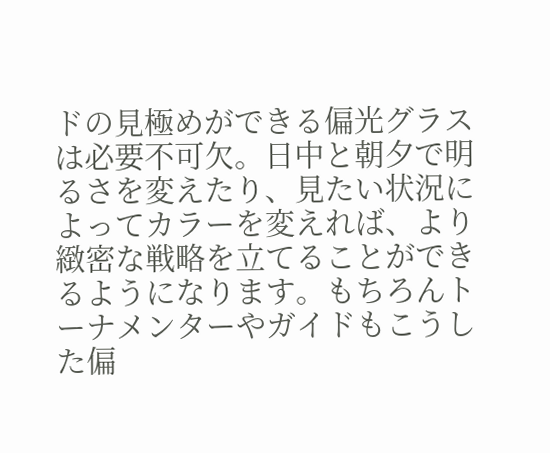ドの見極めができる偏光グラスは必要不可欠。日中と朝夕で明るさを変えたり、見たい状況によってカラーを変えれば、より緻密な戦略を立てることができるようになります。もちろんトーナメンターやガイドもこうした偏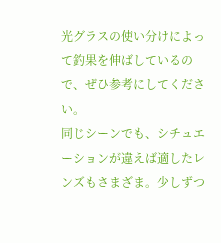光グラスの使い分けによって釣果を伸ばしているので、ぜひ参考にしてください。
同じシーンでも、シチュエーションが違えば適したレンズもさまざま。少しずつ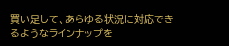買い足して、あらゆる状況に対応できるようなラインナップを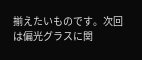揃えたいものです。次回は偏光グラスに関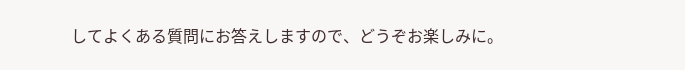してよくある質問にお答えしますので、どうぞお楽しみに。